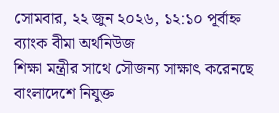সোমবার, ২২ জুন ২০২৬, ১২:১০ পূর্বাহ্ন
ব্যাংক বীমা অর্থনিউজ
শিক্ষা মন্ত্রীর সাথে সৌজন্য সাক্ষাৎ করেনছে বাংলাদেশে নিযুক্ত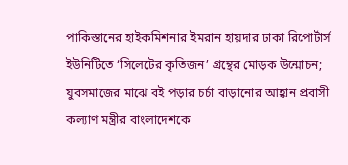পাকিস্তানের হাইকমিশনার ইমরান হায়দার ঢাকা রিপোর্টার্স ইউনিটিতে ‘সিলেটের কৃতিজন’ গ্রন্থের মোড়ক উন্মোচন; যুবসমাজের মাঝে বই পড়ার চর্চা বাড়ানোর আহ্বান প্রবাসী কল্যাণ মন্ত্রীর বাংলাদেশকে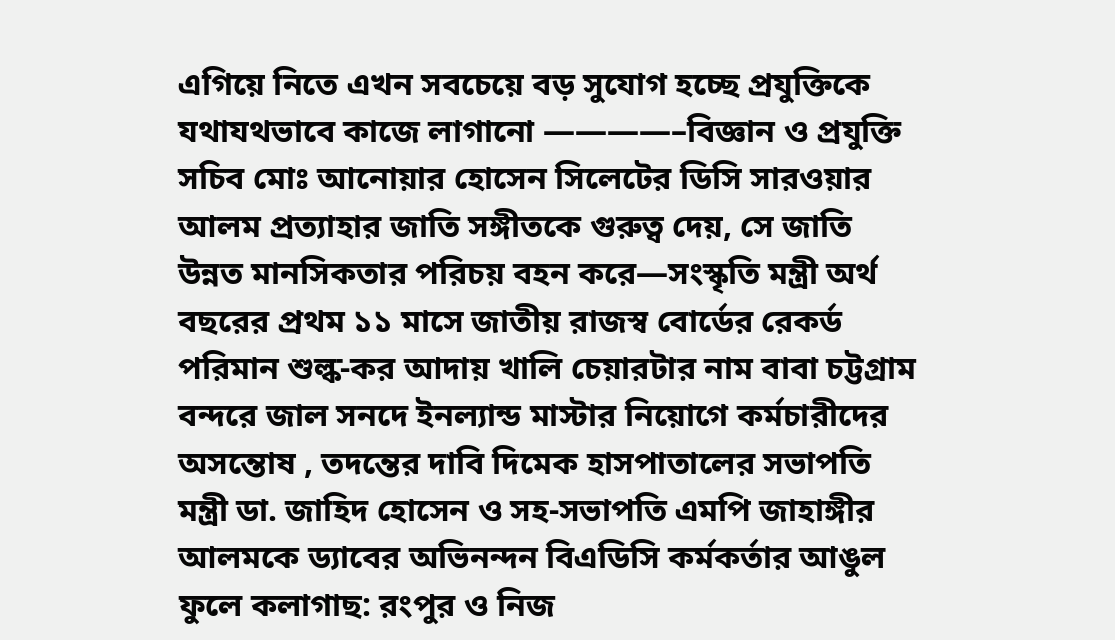এগিয়ে নিতে এখন সবচেয়ে বড় সুযোগ হচ্ছে প্রযুক্তিকে যথাযথভাবে কাজে লাগানো ————–বিজ্ঞান ও প্রযুক্তি সচিব মোঃ আনোয়ার হোসেন সিলেটের ডিসি সারওয়ার আলম প্রত্যাহার জাতি সঙ্গীতকে গুরুত্ব দেয়, সে জাতি উন্নত মানসিকতার পরিচয় বহন করে—সংস্কৃতি মন্ত্রী অর্থ বছরের প্রথম ১১ মাসে জাতীয় রাজস্ব বোর্ডের রেকর্ড পরিমান শুল্ক-কর আদায় খালি চেয়ারটার নাম বাবা চট্টগ্রাম বন্দরে জাল সনদে ইনল্যান্ড মাস্টার নিয়োগে কর্মচারীদের অসন্তোষ , তদন্তের দাবি দিমেক হাসপাতালের সভাপতি মন্ত্রী ডা. জাহিদ হোসেন ও সহ-সভাপতি এমপি জাহাঙ্গীর আলমকে ড্যাবের অভিনন্দন বিএডিসি কর্মকর্তার আঙুল ফুলে কলাগাছ: রংপুর ও নিজ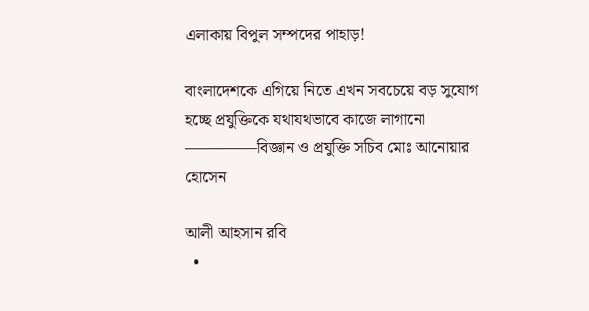এলাকায় বিপুল সম্পদের পাহাড়!

বাংলাদেশকে এগিয়ে নিতে এখন সবচেয়ে বড় সুযোগ হচ্ছে প্রযুক্তিকে যথাযথভাবে কাজে লাগানো ————–বিজ্ঞান ও প্রযুক্তি সচিব মোঃ আনোয়ার হোসেন

আলী আহসান রবি
  •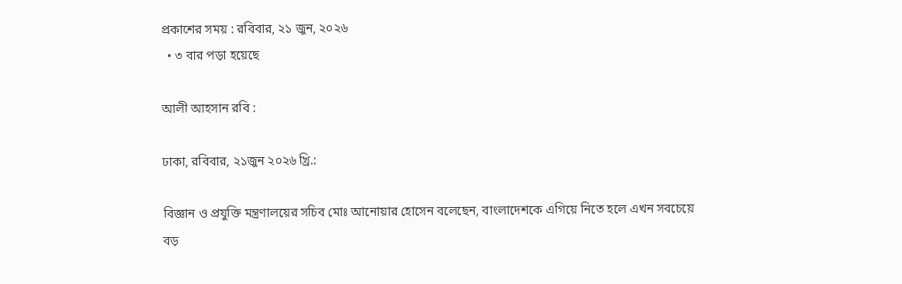প্রকাশের সময় : রবিবার, ২১ জুন, ২০২৬
  • ৩ বার পড়া হয়েছে

আলী আহসান রবি :

ঢাকা, রবিবার, ২১জুন ২০২৬ খ্রি.:

বিজ্ঞান ও প্রযুক্তি মন্ত্রণালয়ের সচিব মোঃ আনোয়ার হোসেন বলেছেন, বাংলাদেশকে এগিয়ে নিতে হলে এখন সবচেয়ে বড়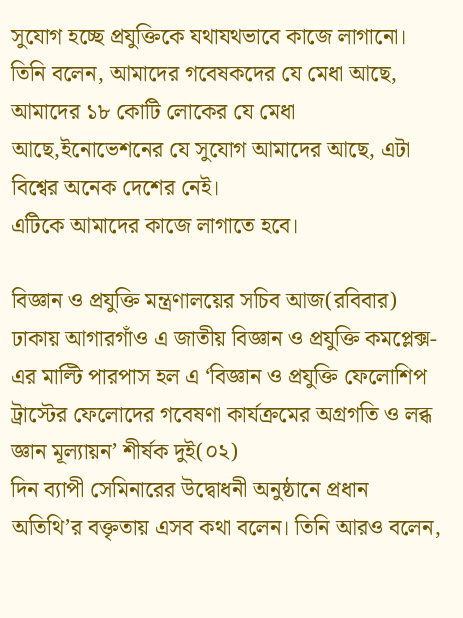সুযোগ হচ্ছে প্রযুক্তিকে যথাযথভাবে কাজে লাগানো। তিনি বলেন, আমাদের গবেষকদের যে মেধা আছে, আমাদের ১৮ কোটি লোকের যে মেধা আছে,ইনোভেশনের যে সুযোগ আমাদের আছে, এটা বিশ্বের অনেক দেশের নেই।
এটিকে আমাদের কাজে লাগাতে হবে।

বিজ্ঞান ও প্রযুক্তি মন্ত্রণালয়ের সচিব আজ(রবিবার)
ঢাকায় আগারগাঁও এ জাতীয় বিজ্ঞান ও প্রযুক্তি কমপ্লেক্স-এর মাল্টি পারপাস হল এ ‘বিজ্ঞান ও প্রযুক্তি ফেলোশিপ ট্রাস্টের ফেলোদের গবেষণা কার্যক্রমের অগ্রগতি ও লব্ধ জ্ঞান মূল্যায়ন’ শীর্ষক দুই(০২)
দিন ব্যাপী সেমিনারের উদ্বোধনী অনুষ্ঠানে প্রধান অতিথি’র বক্তৃতায় এসব কথা বলেন। তিনি আরও বলেন,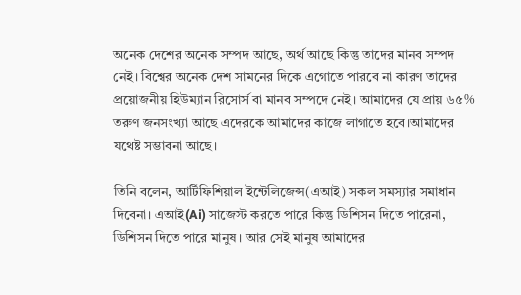অনেক দেশের অনেক সম্পদ আছে, অর্থ আছে কিন্তু তাদের মানব সম্পদ নেই। বিশ্বের অনেক দেশ সামনের দিকে এগোতে পারবে না কারণ তাদের প্রয়োজনীয় হিউম্যান রিসোর্স বা মানব সম্পদে নেই। আমাদের যে প্রায় ৬৫% তরুণ জনসংখ্যা আছে এদেরকে আমাদের কাজে লাগাতে হবে।আমাদের যথেষ্ট সম্ভাবনা আছে।

তিনি বলেন, আর্টিফিশিয়াল ইন্টেলিজেন্স(এআই) সকল সমস্যার সমাধান দিবেনা। এআই(Ai) সাজেস্ট করতে পারে কিন্তু ডিশিসন দিতে পারেনা, ডিশিসন দিতে পারে মানুষ। আর সেই মানুষ আমাদের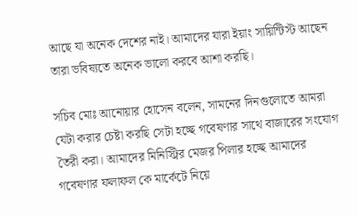আছে যা অনেক দেশের নাই। আমাদের যারা ইয়াং সায়িন্টিস্ট আছেন তারা ভবিষ্যতে অনেক ভালো করবে আশা করছি।

সচিব মোঃ আনোয়ার হোসেন বলেন, সামনের দিনগুলোতে আমরা যেটা করার চেষ্টা করছি সেটা হচ্ছে গবেষণার সাথে বাজারের সংযোগ তৈরী করা। আমাদের মিনিস্ট্রির মেজর পিলার হচ্ছে আমাদের গবেষণার ফলাফল কে মার্কেটে নিয়ে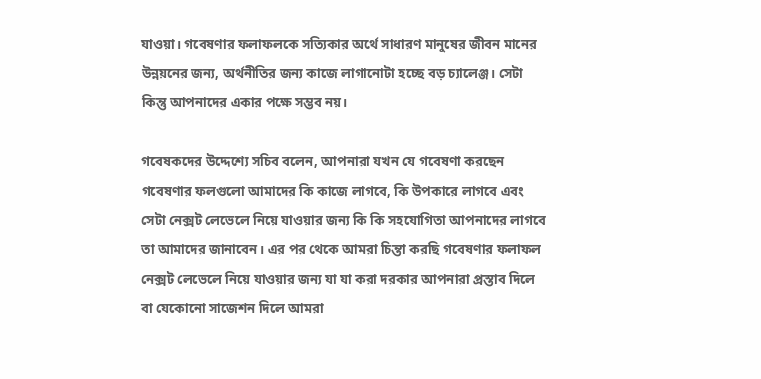যাওয়া। গবেষণার ফলাফলকে সত্যিকার অর্থে সাধারণ মানুষের জীবন মানের উন্নয়নের জন্য, অর্থনীতির জন্য কাজে লাগানোটা হচ্ছে বড় চ্যালেঞ্জ। সেটা কিন্তু আপনাদের একার পক্ষে সম্ভব নয়।

গবেষকদের উদ্দেশ্যে সচিব বলেন, আপনারা যখন যে গবেষণা করছেন গবেষণার ফলগুলো আমাদের কি কাজে লাগবে, কি উপকারে লাগবে এবং সেটা নেক্সট লেভেলে নিয়ে যাওয়ার জন্য কি কি সহযোগিতা আপনাদের লাগবে তা আমাদের জানাবেন। এর পর থেকে আমরা চিন্তা করছি গবেষণার ফলাফল নেক্সট লেভেলে নিয়ে যাওয়ার জন্য যা যা করা দরকার আপনারা প্রস্তাব দিলে বা যেকোনো সাজেশন দিলে আমরা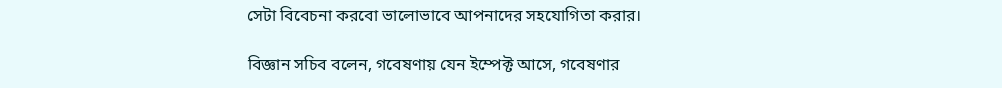সেটা বিবেচনা করবো ভালোভাবে আপনাদের সহযোগিতা করার।

বিজ্ঞান সচিব বলেন, গবেষণায় যেন ইম্পেক্ট আসে, গবেষণার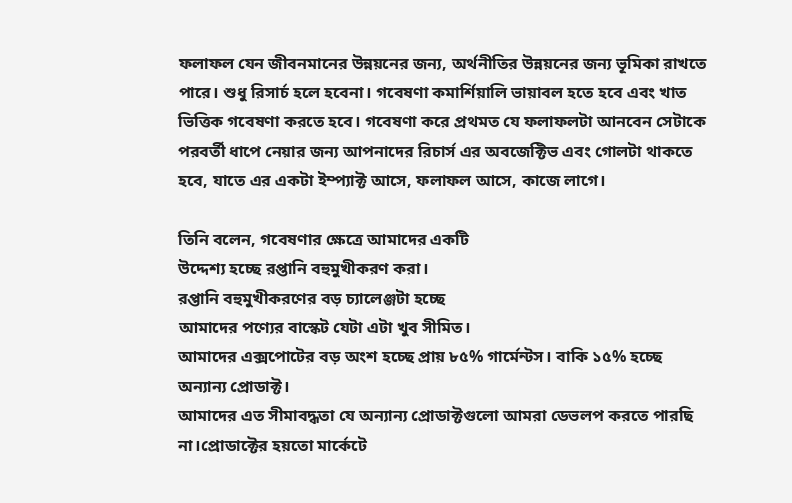ফলাফল যেন জীবনমানের উন্নয়নের জন্য, অর্থনীতির উন্নয়নের জন্য ভূমিকা রাখতে পারে। শুধু রিসার্চ হলে হবেনা। গবেষণা কমার্শিয়ালি ভায়াবল হতে হবে এবং খাত ভিত্তিক গবেষণা করতে হবে। গবেষণা করে প্রথমত যে ফলাফলটা আনবেন সেটাকে পরবর্তী ধাপে নেয়ার জন্য আপনাদের রিচার্স এর অবজেক্টিভ এবং গোলটা থাকতে হবে, যাতে এর একটা ইম্প্যাক্ট আসে, ফলাফল আসে, কাজে লাগে।

তিনি বলেন, গবেষণার ক্ষেত্রে আমাদের একটি
উদ্দেশ্য হচ্ছে রপ্তানি বহুমুখীকরণ করা।
রপ্তানি বহুমুখীকরণের বড় চ্যালেঞ্জটা হচ্ছে
আমাদের পণ্যের বাস্কেট যেটা এটা খুব সীমিত।
আমাদের এক্সপোটের বড় অংশ হচ্ছে প্রায় ৮৫% গার্মেন্টস। বাকি ১৫% হচ্ছে অন্যান্য প্রোডাক্ট।
আমাদের এত সীমাবদ্ধতা যে অন্যান্য প্রোডাক্টগুলো আমরা ডেভলপ করতে পারছি না।প্রোডাক্টের হয়তো মার্কেটে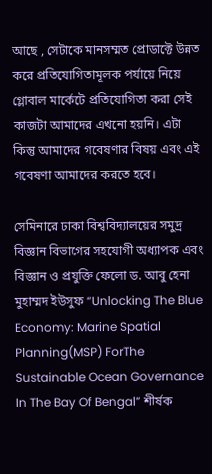আছে , সেটাকে মানসম্মত প্রোডাক্টে উন্নত করে প্রতিযোগিতামূলক পর্যায়ে নিয়ে গ্লোবাল মার্কেটে প্রতিযোগিতা করা সেই কাজটা আমাদের এখনো হয়নি। এটা কিন্তু আমাদের গবেষণার বিষয় এবং এই গবেষণা আমাদের করতে হবে।

সেমিনারে ঢাকা বিশ্ববিদ্যালয়ের সমুদ্র বিজ্ঞান বিভাগের সহযোগী অধ্যাপক এবং বিজ্ঞান ও প্রযুক্তি ফেলো ড. আবু হেনা মুহাম্মদ ইউসুফ “Unlocking The Blue Economy: Marine Spatial Planning(MSP) ForThe Sustainable Ocean Governance In The Bay Of Bengal” শীর্ষক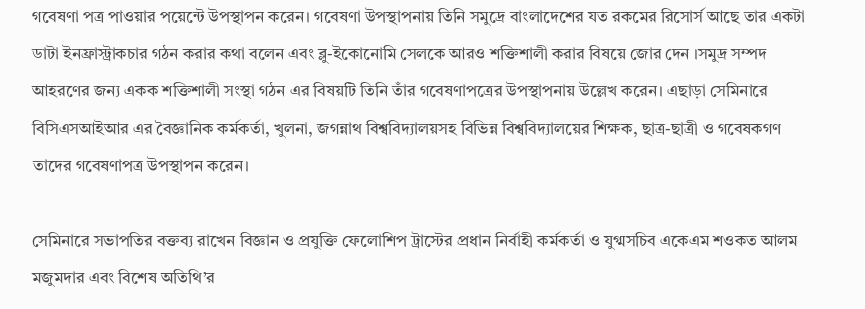গবেষণা পত্র পাওয়ার পয়েন্টে উপস্থাপন করেন। গবেষণা উপস্থাপনায় তিনি সমুদ্রে বাংলাদেশের যত রকমের রিসোর্স আছে তার একটা ডাটা ইনফ্রাস্ট্রাকচার গঠন করার কথা বলেন এবং ব্লু-ইকোনোমি সেলকে আরও শক্তিশালী করার বিষয়ে জোর দেন ।সমুদ্র সম্পদ আহরণের জন্য একক শক্তিশালী সংস্থা গঠন এর বিষয়টি তিনি তাঁর গবেষণাপত্রের উপস্থাপনায় উল্লেখ করেন। এছাড়া সেমিনারে বিসিএসআইআর এর বৈজ্ঞানিক কর্মকর্তা, খুলনা, জগন্নাথ বিশ্ববিদ্যালয়সহ বিভিন্ন বিশ্ববিদ্যালয়ের শিক্ষক, ছাত্র-ছাত্রী ও গবেষকগণ তাদের গবেষণাপত্র উপস্থাপন করেন।

সেমিনারে সভাপতির বক্তব্য রাখেন বিজ্ঞান ও প্রযুক্তি ফেলোশিপ ট্রাস্টের প্রধান নির্বাহী কর্মকর্তা ও যুগ্মসচিব একেএম শওকত আলম মজুমদার এবং বিশেষ অতিথি’র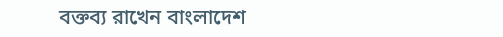বক্তব্য রাখেন বাংলাদেশ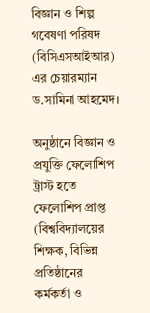বিজ্ঞান ও শিল্প গবেষণা পরিষদ (বিসিএসআইআর) এর চেয়ারম্যান ড.সামিনা আহমেদ।

অনুষ্ঠানে বিজ্ঞান ও প্রযুক্তি ফেলোশিপ ট্রাস্ট হতে ফেলোশিপ প্রাপ্ত (বিশ্ববিদ্যালয়ের শিক্ষক, বিভিন্ন প্রতিষ্ঠানের কর্মকর্তা ও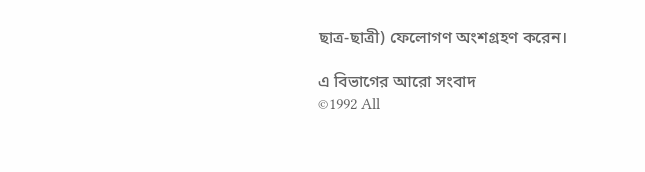ছাত্র-ছাত্রী) ফেলোগণ অংশগ্রহণ করেন।

এ বিভাগের আরো সংবাদ
©1992 All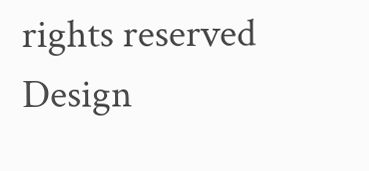rights reserved
Design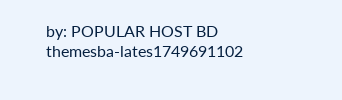by: POPULAR HOST BD
themesba-lates1749691102